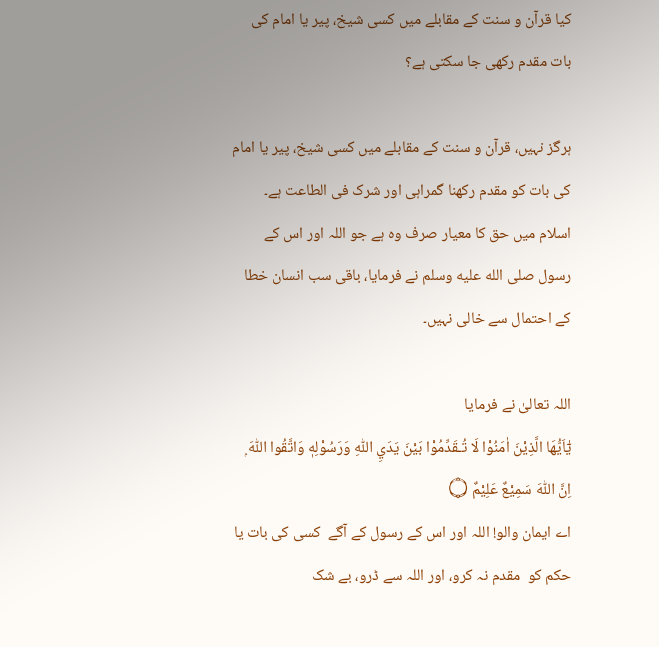کیا قرآن و سنت کے مقابلے میں کسی شیخ، پیر یا امام کی بات مقدم رکھی جا سکتی ہے؟

ہرگز نہیں، قرآن و سنت کے مقابلے میں کسی شیخ، پیر یا امام کی بات کو مقدم رکھنا گمراہی اور شرک فی الطاعت ہے۔ اسلام میں حق کا معیار صرف وہ ہے جو اللہ اور اس کے رسول صلى الله عليه وسلم نے فرمایا، باقی سب انسان خطا کے احتمال سے خالی نہیں۔

اللہ تعالیٰ نے فرمایا
يٰٓاَيُّهَا الَّذِيْنَ اٰمَنُوْا لَا تُـقَدِّمُوْا بَيْنَ يَدَيِ اللّٰهِ وَرَسُوْلِهٖ وَاتَّقُوا اللّٰهَ ۭ اِنَّ اللّٰهَ سَمِيْعٌ عَلِيْمٌ ۝
اے ایمان والو! اللہ اور اس کے رسول کے آگے  کسی کی بات یا حکم کو  مقدم نہ کرو، اور اللہ سے ڈرو، بے شک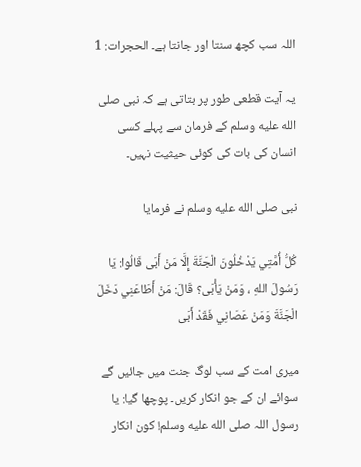اللہ سب کچھ سنتا اور جانتا ہے۔ الحجرات: 1

یہ آیت قطعی طور پر بتاتی ہے کہ نبی صلى الله عليه وسلم کے فرمان سے پہلے کسی انسان کی بات کی کوئی حیثیت نہیں۔

نبی صلى الله عليه وسلم نے فرمایا

كُلُّ أُمَّتِي يَدْخُلُونَ الْجَنَّةَ إِلَّا مَنْ أَبَى قَالُوا: يَا رَسُولَ اللهِ ، وَمَنْ يَأْبَى؟ قَالَ: مَنْ أَطَاعَنِي دَخَلَ الْجَنَّةَ وَمَنْ عَصَانِي فَقَدْ أَبَى

میری امت کے سب لوگ جنت میں جائیں گے سوائے ان کے جو انکار کریں۔ پوچھا گیا: یا رسول اللہ صلى الله عليه وسلم! کون انکار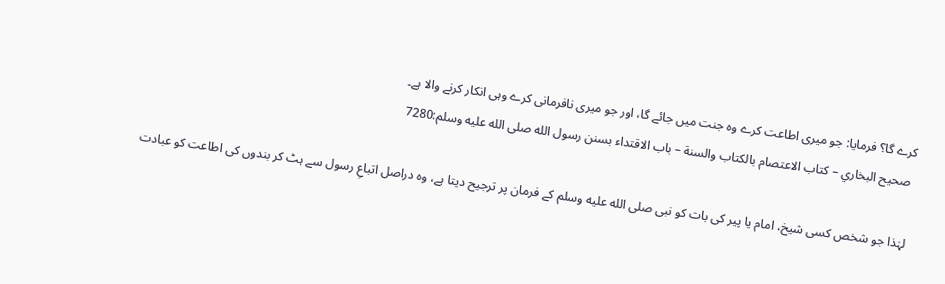کرے گا؟ فرمایا: جو میری اطاعت کرے وہ جنت میں جائے گا، اور جو میری نافرمانی کرے وہی انکار کرنے والا ہے۔
 صحيح البخاري – كتاب الاعتصام بالكتاب والسنة – باب الاقتداء بسنن رسول الله صلى الله عليه وسلم:7280

لہٰذا جو شخص کسی شیخ، امام یا پیر کی بات کو نبی صلى الله عليه وسلم کے فرمان پر ترجیح دیتا ہے، وہ دراصل اتباعِ رسول سے ہٹ کر بندوں کی اطاعت کو عبادت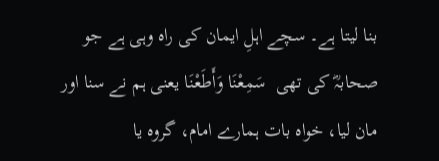بنا لیتا ہے۔ سچے اہلِ ایمان کی راہ وہی ہے جو صحابہؓ کی تھی  سَمِعْنَا وَأَطَعْنَا یعنی ہم نے سنا اور مان لیا، خواہ بات ہمارے امام، گروہ یا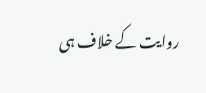روایت کے خلاف ہی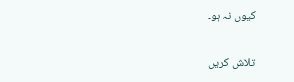کیوں نہ ہو۔

تلاش کریں